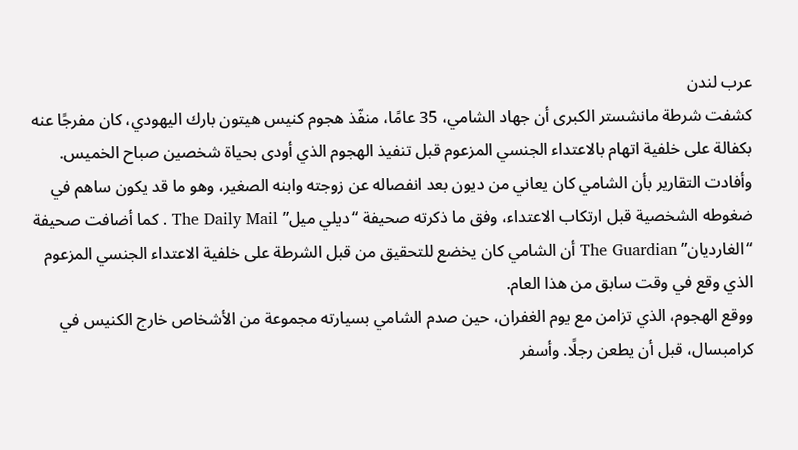عرب لندن
كشفت شرطة مانشستر الكبرى أن جهاد الشامي، 35 عامًا، منفّذ هجوم كنيس هيتون بارك اليهودي، كان مفرجًا عنه بكفالة على خلفية اتهام بالاعتداء الجنسي المزعوم قبل تنفيذ الهجوم الذي أودى بحياة شخصين صباح الخميس.
وأفادت التقارير بأن الشامي كان يعاني من ديون بعد انفصاله عن زوجته وابنه الصغير، وهو ما قد يكون ساهم في ضغوطه الشخصية قبل ارتكاب الاعتداء، وفق ما ذكرته صحيفة “ديلي ميل” The Daily Mail . كما أضافت صحيفة “الغارديان” The Guardian أن الشامي كان يخضع للتحقيق من قبل الشرطة على خلفية الاعتداء الجنسي المزعوم الذي وقع في وقت سابق من هذا العام.
ووقع الهجوم، الذي تزامن مع يوم الغفران، حين صدم الشامي بسيارته مجموعة من الأشخاص خارج الكنيس في كرامبسال، قبل أن يطعن رجلًا. وأسفر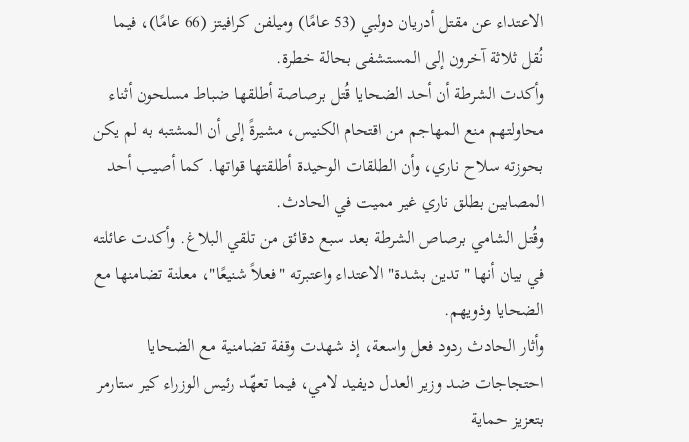الاعتداء عن مقتل أدريان دولبي (53 عامًا) وميلفن كرافيتز (66 عامًا)، فيما نُقل ثلاثة آخرون إلى المستشفى بحالة خطرة.
وأكدت الشرطة أن أحد الضحايا قُتل برصاصة أطلقها ضباط مسلحون أثناء محاولتهم منع المهاجم من اقتحام الكنيس، مشيرةً إلى أن المشتبه به لم يكن بحوزته سلاح ناري، وأن الطلقات الوحيدة أطلقتها قواتها. كما أصيب أحد المصابين بطلق ناري غير مميت في الحادث.
وقُتل الشامي برصاص الشرطة بعد سبع دقائق من تلقي البلاغ. وأكدت عائلته في بيان أنها "تدين بشدة" الاعتداء واعتبرته "فعلاً شنيعًا"، معلنة تضامنها مع الضحايا وذويهم.
وأثار الحادث ردود فعل واسعة، إذ شهدت وقفة تضامنية مع الضحايا احتجاجات ضد وزير العدل ديفيد لامي، فيما تعهّد رئيس الوزراء كير ستارمر بتعزيز حماية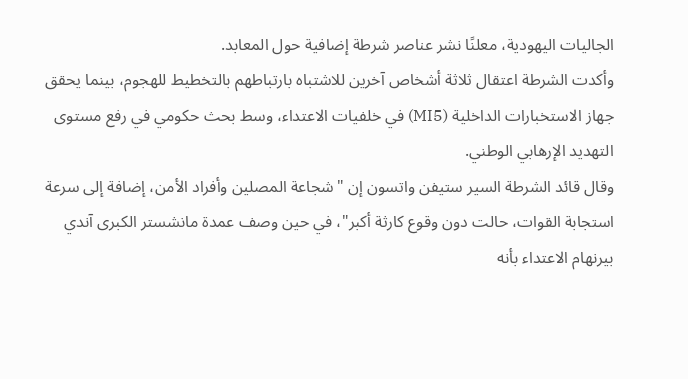الجاليات اليهودية، معلنًا نشر عناصر شرطة إضافية حول المعابد.
وأكدت الشرطة اعتقال ثلاثة أشخاص آخرين للاشتباه بارتباطهم بالتخطيط للهجوم، بينما يحقق جهاز الاستخبارات الداخلية (MI5) في خلفيات الاعتداء، وسط بحث حكومي في رفع مستوى التهديد الإرهابي الوطني.
وقال قائد الشرطة السير ستيفن واتسون إن "شجاعة المصلين وأفراد الأمن، إضافة إلى سرعة استجابة القوات، حالت دون وقوع كارثة أكبر"، في حين وصف عمدة مانشستر الكبرى آندي بيرنهام الاعتداء بأنه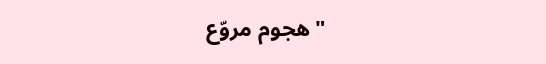"هجوم مروّع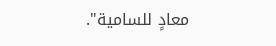معادٍ للسامية".